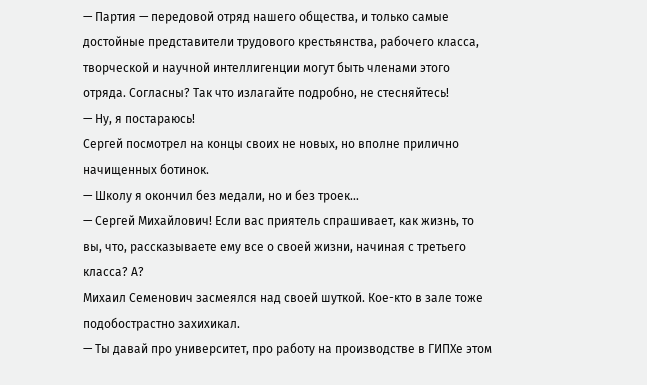— Партия — передовой отряд нашего общества, и только самые достойные представители трудового крестьянства, рабочего класса, творческой и научной интеллигенции могут быть членами этого отряда. Согласны? Так что излагайте подробно, не стесняйтесь!
— Ну, я постараюсь!
Сергей посмотрел на концы своих не новых, но вполне прилично начищенных ботинок.
— Школу я окончил без медали, но и без троек…
— Сергей Михайлович! Если вас приятель спрашивает, как жизнь, то вы, что, рассказываете ему все о своей жизни, начиная с третьего класса? А?
Михаил Семенович засмеялся над своей шуткой. Кое-кто в зале тоже подобострастно захихикал.
— Ты давай про университет, про работу на производстве в ГИПХе этом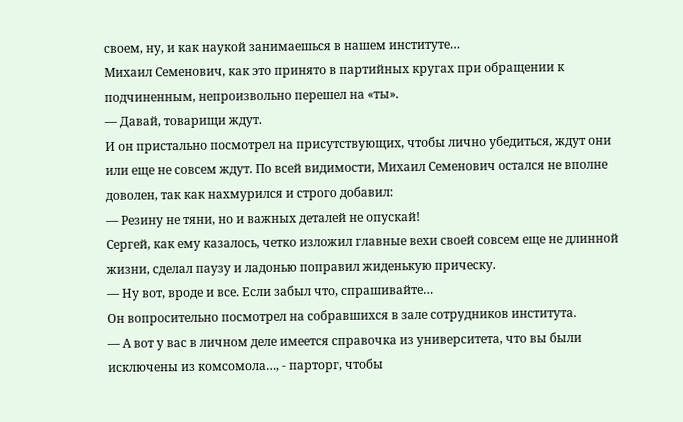своем, ну, и как наукой занимаешься в нашем институте…
Михаил Семенович, как это принято в партийных кругах при обращении к подчиненным, непроизвольно перешел на «ты».
— Давай, товарищи ждут.
И он пристально посмотрел на присутствующих, чтобы лично убедиться, ждут они или еще не совсем ждут. По всей видимости, Михаил Семенович остался не вполне доволен, так как нахмурился и строго добавил:
— Резину не тяни, но и важных деталей не опускай!
Сергей, как ему казалось, четко изложил главные вехи своей совсем еще не длинной жизни, сделал паузу и ладонью поправил жиденькую прическу.
— Ну вот, вроде и все. Если забыл что, спрашивайте…
Он вопросительно посмотрел на собравшихся в зале сотрудников института.
— А вот у вас в личном деле имеется справочка из университета, что вы были исключены из комсомола…, - парторг, чтобы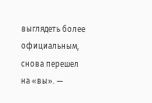выглядеть более официальным, снова перешел на «вы». —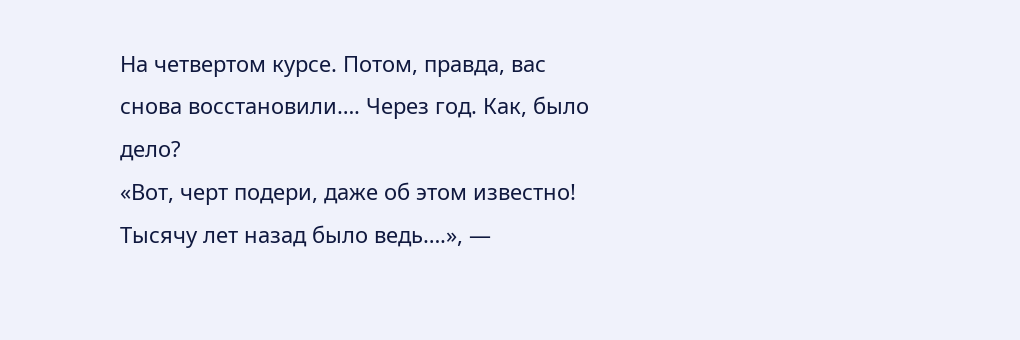На четвертом курсе. Потом, правда, вас снова восстановили…. Через год. Как, было дело?
«Вот, черт подери, даже об этом известно! Тысячу лет назад было ведь….», —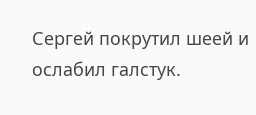Сергей покрутил шеей и ослабил галстук.